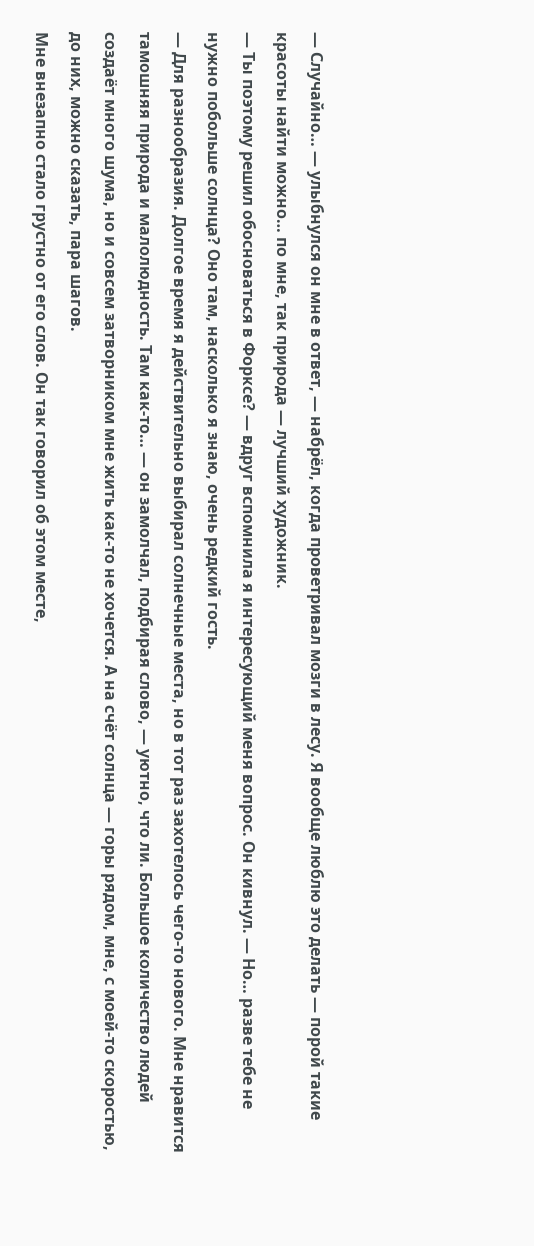— Случайно… — улыбнулся он мне в ответ, — набрёл, когда проветривал мозги в лесу. Я вообще люблю это делать — порой такие красоты найти можно… по мне, так природа — лучший художник.
— Ты поэтому решил обосноваться в Форксе? — вдруг вспомнила я интересующий меня вопрос. Он кивнул. — Но… разве тебе не нужно побольше солнца? Оно там, насколько я знаю, очень редкий гость.
— Для разнообразия. Долгое время я действительно выбирал солнечные места, но в тот раз захотелось чего-то нового. Мне нравится тамошняя природа и малолюдность. Там как-то… — он замолчал, подбирая слово, — уютно, что ли. Большое количество людей создаёт много шума, но и совсем затворником мне жить как-то не хочется. А на счёт солнца — горы рядом, мне, с моей-то скоростью, до них, можно сказать, пара шагов.
Мне внезапно стало грустно от его слов. Он так говорил об этом месте,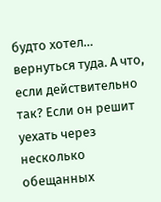будто хотел… вернуться туда. А что, если действительно так? Если он решит уехать через несколько обещанных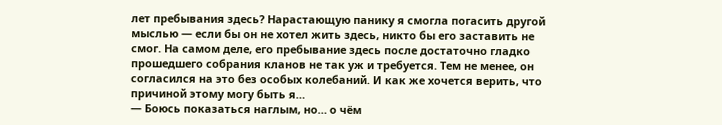лет пребывания здесь? Нарастающую панику я смогла погасить другой мыслью — если бы он не хотел жить здесь, никто бы его заставить не смог. На самом деле, его пребывание здесь после достаточно гладко прошедшего собрания кланов не так уж и требуется. Тем не менее, он согласился на это без особых колебаний. И как же хочется верить, что причиной этому могу быть я…
— Боюсь показаться наглым, но… о чём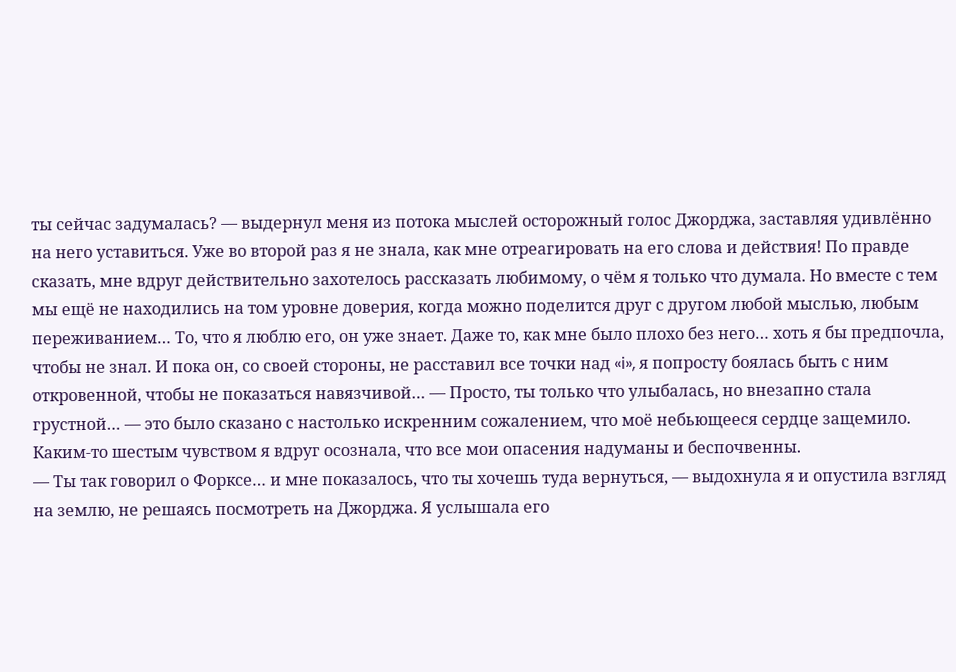ты сейчас задумалась? — выдернул меня из потока мыслей осторожный голос Джорджа, заставляя удивлённо на него уставиться. Уже во второй раз я не знала, как мне отреагировать на его слова и действия! По правде сказать, мне вдруг действительно захотелось рассказать любимому, о чём я только что думала. Но вместе с тем мы ещё не находились на том уровне доверия, когда можно поделится друг с другом любой мыслью, любым переживанием… То, что я люблю его, он уже знает. Даже то, как мне было плохо без него… хоть я бы предпочла, чтобы не знал. И пока он, со своей стороны, не расставил все точки над «i», я попросту боялась быть с ним откровенной, чтобы не показаться навязчивой… — Просто, ты только что улыбалась, но внезапно стала грустной… — это было сказано с настолько искренним сожалением, что моё небьющееся сердце защемило. Каким-то шестым чувством я вдруг осознала, что все мои опасения надуманы и беспочвенны.
— Ты так говорил о Форксе… и мне показалось, что ты хочешь туда вернуться, — выдохнула я и опустила взгляд на землю, не решаясь посмотреть на Джорджа. Я услышала его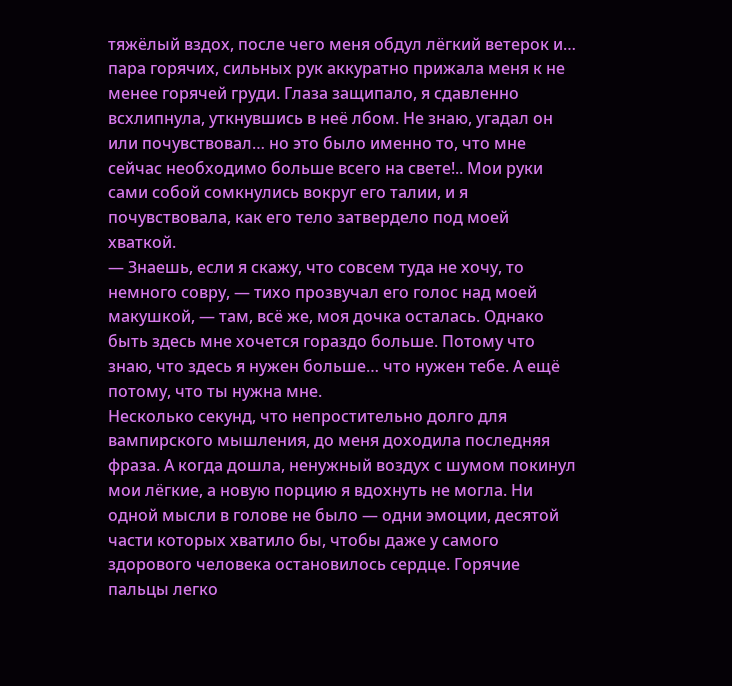тяжёлый вздох, после чего меня обдул лёгкий ветерок и… пара горячих, сильных рук аккуратно прижала меня к не менее горячей груди. Глаза защипало, я сдавленно всхлипнула, уткнувшись в неё лбом. Не знаю, угадал он или почувствовал… но это было именно то, что мне сейчас необходимо больше всего на свете!.. Мои руки сами собой сомкнулись вокруг его талии, и я почувствовала, как его тело затвердело под моей хваткой.
— Знаешь, если я скажу, что совсем туда не хочу, то немного совру, — тихо прозвучал его голос над моей макушкой, — там, всё же, моя дочка осталась. Однако быть здесь мне хочется гораздо больше. Потому что знаю, что здесь я нужен больше… что нужен тебе. А ещё потому, что ты нужна мне.
Несколько секунд, что непростительно долго для вампирского мышления, до меня доходила последняя фраза. А когда дошла, ненужный воздух с шумом покинул мои лёгкие, а новую порцию я вдохнуть не могла. Ни одной мысли в голове не было — одни эмоции, десятой части которых хватило бы, чтобы даже у самого здорового человека остановилось сердце. Горячие пальцы легко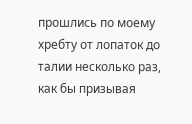прошлись по моему хребту от лопаток до талии несколько раз, как бы призывая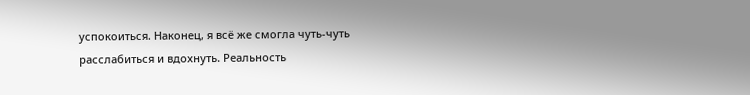успокоиться. Наконец, я всё же смогла чуть-чуть расслабиться и вдохнуть. Реальность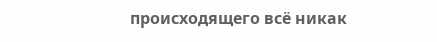происходящего всё никак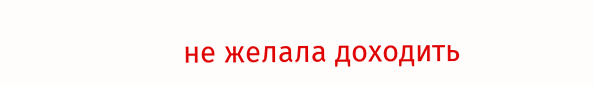не желала доходить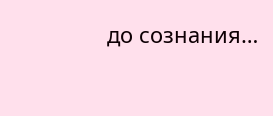до сознания…